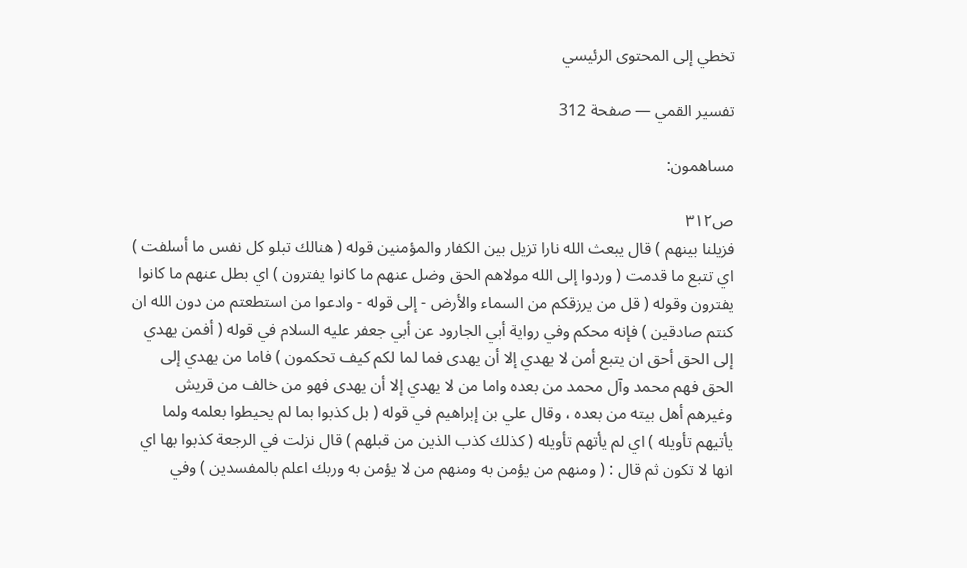تخطي إلى المحتوى الرئيسي

تفسير القمي — صفحة 312

مساهمون:

ص٣١٢
فزيلنا بينهم ) قال يبعث الله نارا تزيل بين الكفار والمؤمنين قوله ( هنالك تبلو كل نفس ما أسلفت ) اي تتبع ما قدمت ( وردوا إلى الله مولاهم الحق وضل عنهم ما كانوا يفترون ) اي بطل عنهم ما كانوا يفترون وقوله ( قل من يرزقكم من السماء والأرض - إلى قوله - وادعوا من استطعتم من دون الله ان كنتم صادقين ) فإنه محكم وفي رواية أبي الجارود عن أبي جعفر عليه السلام في قوله ( أفمن يهدي إلى الحق أحق ان يتبع أمن لا يهدي إلا أن يهدى فما لما لكم كيف تحكمون ) فاما من يهدي إلى الحق فهم محمد وآل محمد من بعده واما من لا يهدي إلا أن يهدى فهو من خالف من قريش وغيرهم أهل بيته من بعده ، وقال علي بن إبراهيم في قوله ( بل كذبوا بما لم يحيطوا بعلمه ولما يأتيهم تأويله ) اي لم يأتهم تأويله ( كذلك كذب الذين من قبلهم ) قال نزلت في الرجعة كذبوا بها اي انها لا تكون ثم قال : ( ومنهم من يؤمن به ومنهم من لا يؤمن به وربك اعلم بالمفسدين ) وفي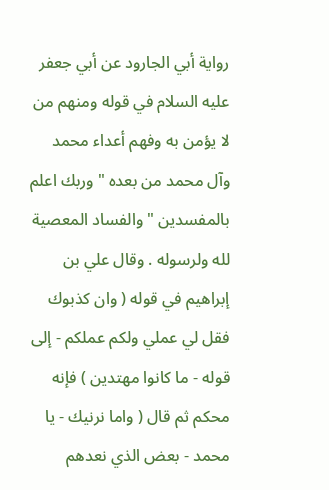رواية أبي الجارود عن أبي جعفر عليه السلام في قوله ومنهم من لا يؤمن به وفهم أعداء محمد وآل محمد من بعده " وربك اعلم بالمفسدين " والفساد المعصية لله ولرسوله . وقال علي بن إبراهيم في قوله ( وان كذبوك فقل لي عملي ولكم عملكم - إلى قوله - ما كانوا مهتدين ) فإنه محكم ثم قال ( واما نرنيك - يا محمد - بعض الذي نعدهم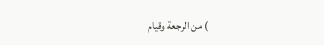) من الرجعة وقيام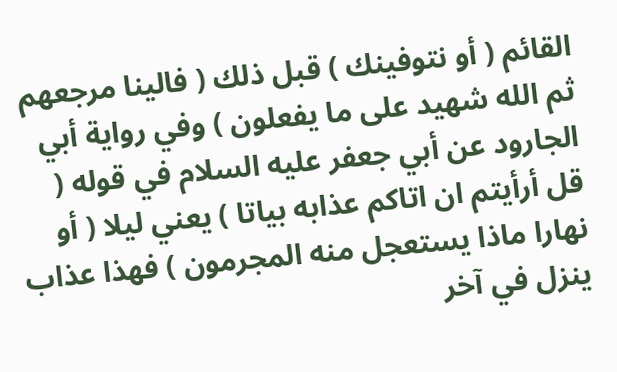القائم ( أو نتوفينك ) قبل ذلك ( فالينا مرجعهم ثم الله شهيد على ما يفعلون ) وفي رواية أبي الجارود عن أبي جعفر عليه السلام في قوله ( قل أرأيتم ان اتاكم عذابه بياتا ) يعني ليلا ( أو نهارا ماذا يستعجل منه المجرمون ) فهذا عذاب ينزل في آخر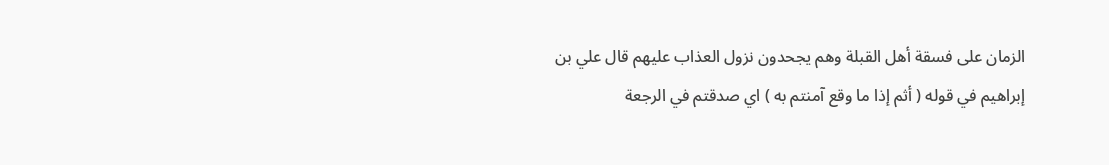الزمان على فسقة أهل القبلة وهم يجحدون نزول العذاب عليهم قال علي بن إبراهيم في قوله ( أثم إذا ما وقع آمنتم به ) اي صدقتم في الرجعة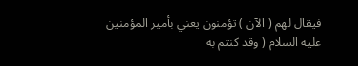فيقال لهم ( الآن ) تؤمنون يعني بأمير المؤمنين عليه السلام ( وقد كنتم به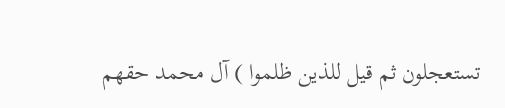تستعجلون ثم قيل للذين ظلموا ) آل محمد حقهم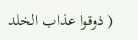( ذوقوا عذاب الخلد